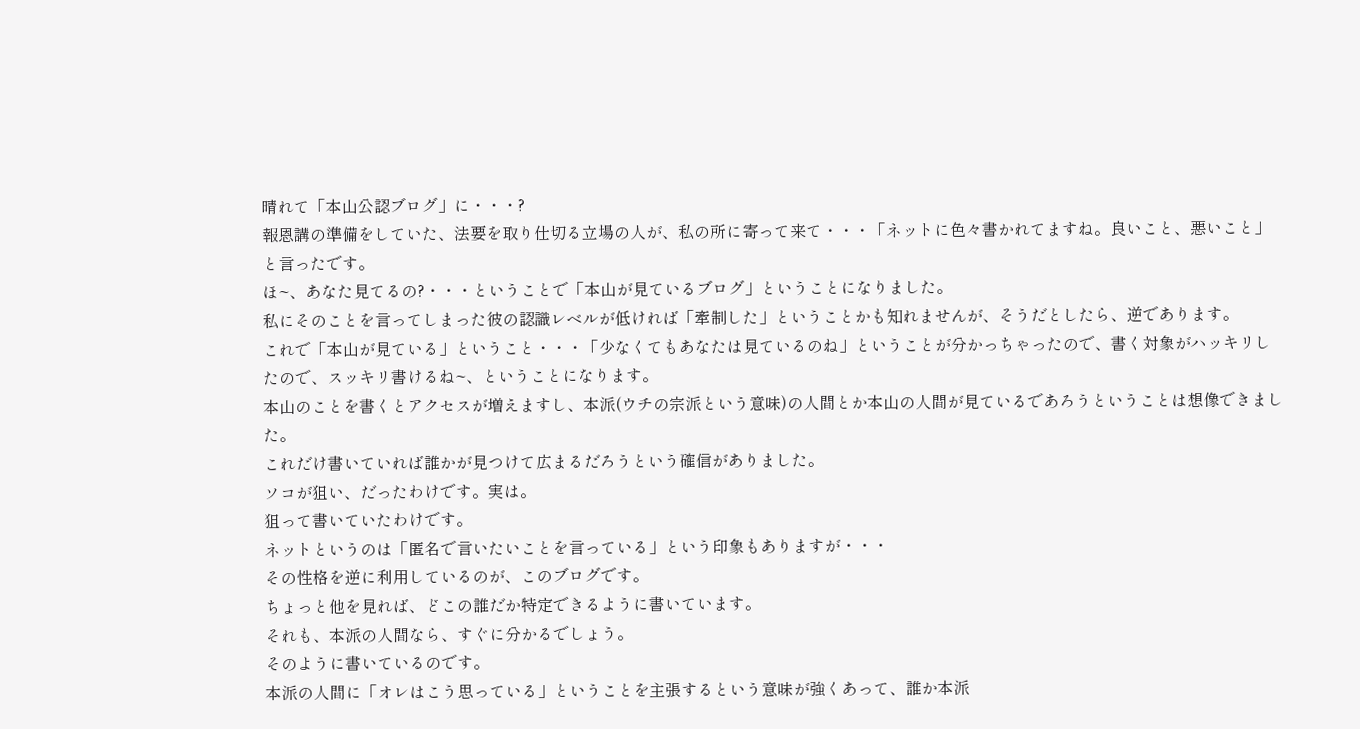晴れて「本山公認ブログ」に・・・?
報恩講の準備をしていた、法要を取り仕切る立場の人が、私の所に寄って来て・・・「ネットに色々書かれてますね。良いこと、悪いこと」と言ったです。
ほ~、あなた見てるの?・・・ということで「本山が見ているブログ」ということになりました。
私にそのことを言ってしまった彼の認識レベルが低ければ「牽制した」ということかも知れませんが、そうだとしたら、逆であります。
これで「本山が見ている」ということ・・・「少なくてもあなたは見ているのね」ということが分かっちゃったので、書く対象がハッキリしたので、スッキリ書けるね~、ということになります。
本山のことを書くとアクセスが増えますし、本派(ウチの宗派という意味)の人間とか本山の人間が見ているであろうということは想像できました。
これだけ書いていれば誰かが見つけて広まるだろうという確信がありました。
ソコが狙い、だったわけです。実は。
狙って書いていたわけです。
ネットというのは「匿名で言いたいことを言っている」という印象もありますが・・・
その性格を逆に利用しているのが、このブログです。
ちょっと他を見れば、どこの誰だか特定できるように書いています。
それも、本派の人間なら、すぐに分かるでしょう。
そのように書いているのです。
本派の人間に「オレはこう思っている」ということを主張するという意味が強くあって、誰か本派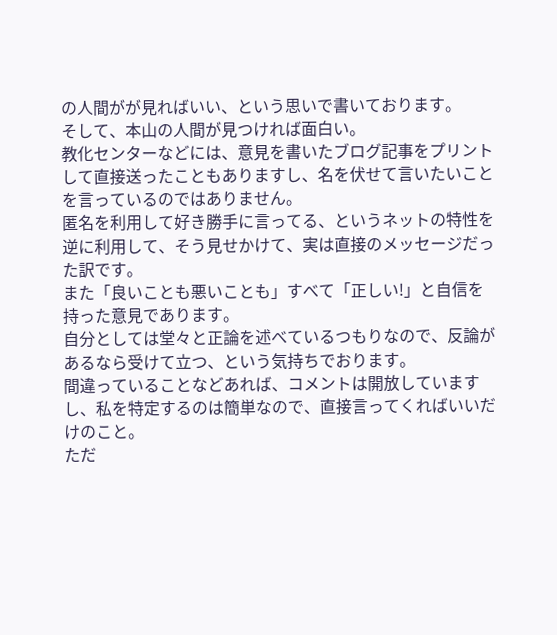の人間がが見ればいい、という思いで書いております。
そして、本山の人間が見つければ面白い。
教化センターなどには、意見を書いたブログ記事をプリントして直接送ったこともありますし、名を伏せて言いたいことを言っているのではありません。
匿名を利用して好き勝手に言ってる、というネットの特性を逆に利用して、そう見せかけて、実は直接のメッセージだった訳です。
また「良いことも悪いことも」すべて「正しい!」と自信を持った意見であります。
自分としては堂々と正論を述べているつもりなので、反論があるなら受けて立つ、という気持ちでおります。
間違っていることなどあれば、コメントは開放していますし、私を特定するのは簡単なので、直接言ってくればいいだけのこと。
ただ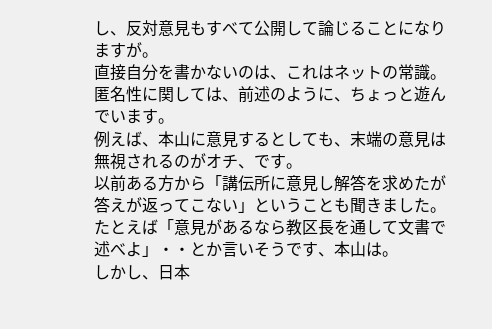し、反対意見もすべて公開して論じることになりますが。
直接自分を書かないのは、これはネットの常識。
匿名性に関しては、前述のように、ちょっと遊んでいます。
例えば、本山に意見するとしても、末端の意見は無視されるのがオチ、です。
以前ある方から「講伝所に意見し解答を求めたが答えが返ってこない」ということも聞きました。
たとえば「意見があるなら教区長を通して文書で述べよ」・・とか言いそうです、本山は。
しかし、日本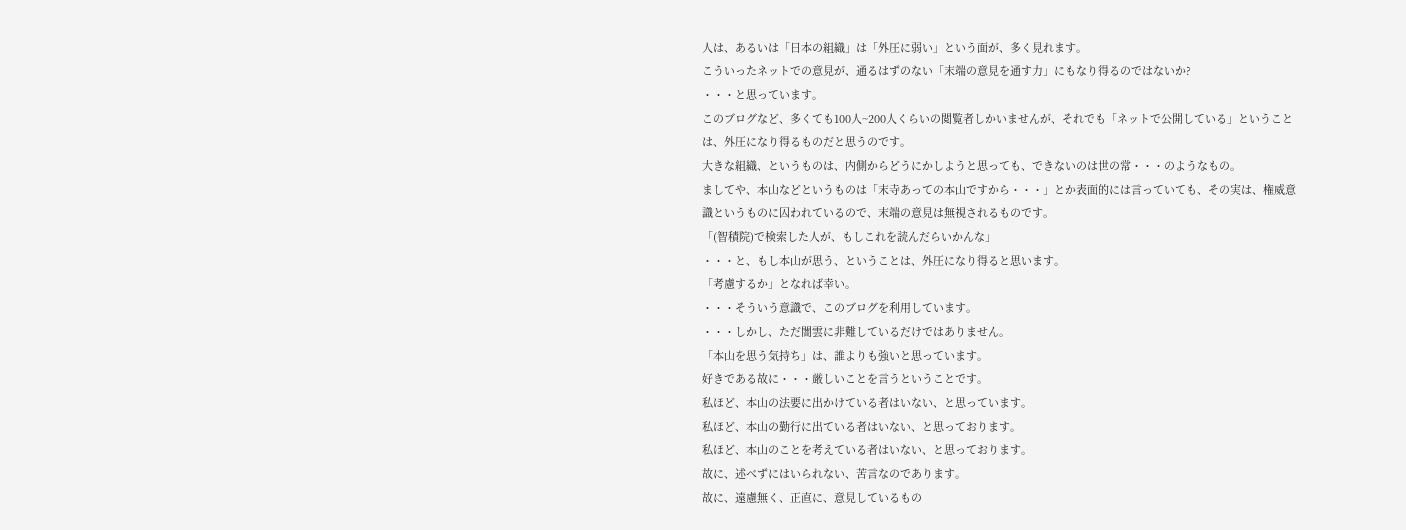人は、あるいは「日本の組織」は「外圧に弱い」という面が、多く見れます。
こういったネットでの意見が、通るはずのない「末端の意見を通す力」にもなり得るのではないか?
・・・と思っています。
このブログなど、多くても100人~200人くらいの閲覧者しかいませんが、それでも「ネットで公開している」ということは、外圧になり得るものだと思うのです。
大きな組織、というものは、内側からどうにかしようと思っても、できないのは世の常・・・のようなもの。
ましてや、本山などというものは「末寺あっての本山ですから・・・」とか表面的には言っていても、その実は、権威意識というものに囚われているので、末端の意見は無視されるものです。
「(智積院)で検索した人が、もしこれを読んだらいかんな」
・・・と、もし本山が思う、ということは、外圧になり得ると思います。
「考慮するか」となれば幸い。
・・・そういう意識で、このブログを利用しています。
・・・しかし、ただ闇雲に非難しているだけではありません。
「本山を思う気持ち」は、誰よりも強いと思っています。
好きである故に・・・厳しいことを言うということです。
私ほど、本山の法要に出かけている者はいない、と思っています。
私ほど、本山の勤行に出ている者はいない、と思っております。
私ほど、本山のことを考えている者はいない、と思っております。
故に、述べずにはいられない、苦言なのであります。
故に、遠慮無く、正直に、意見しているもの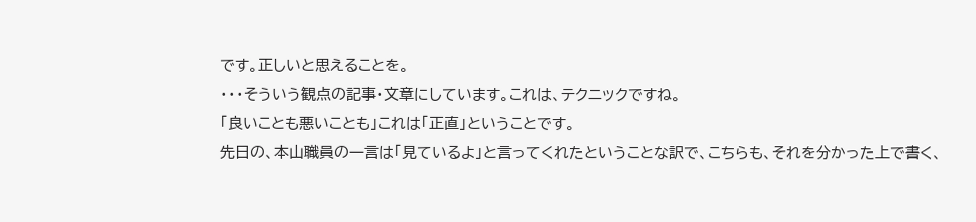です。正しいと思えることを。
・・・そういう観点の記事・文章にしています。これは、テクニックですね。
「良いことも悪いことも」これは「正直」ということです。
先日の、本山職員の一言は「見ているよ」と言ってくれたということな訳で、こちらも、それを分かった上で書く、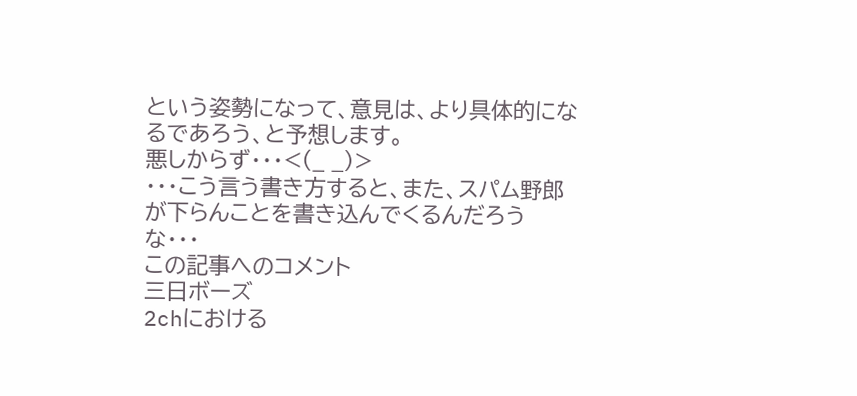という姿勢になって、意見は、より具体的になるであろう、と予想します。
悪しからず・・・<(_ _)>
・・・こう言う書き方すると、また、スパム野郎が下らんことを書き込んでくるんだろうな・・・
この記事へのコメント
三日ボーズ
2chにおける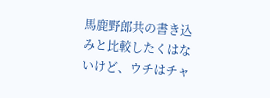馬鹿野郎共の書き込みと比較したくはないけど、ウチはチャ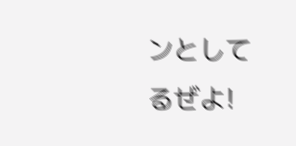ンとしてるぜよ!